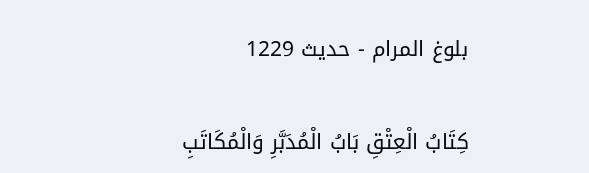بلوغ المرام - حدیث 1229

كِتَابُ الْعِتْقِ بَابُ الْمُدَبَّرِ وَالْمُكَاتَبِ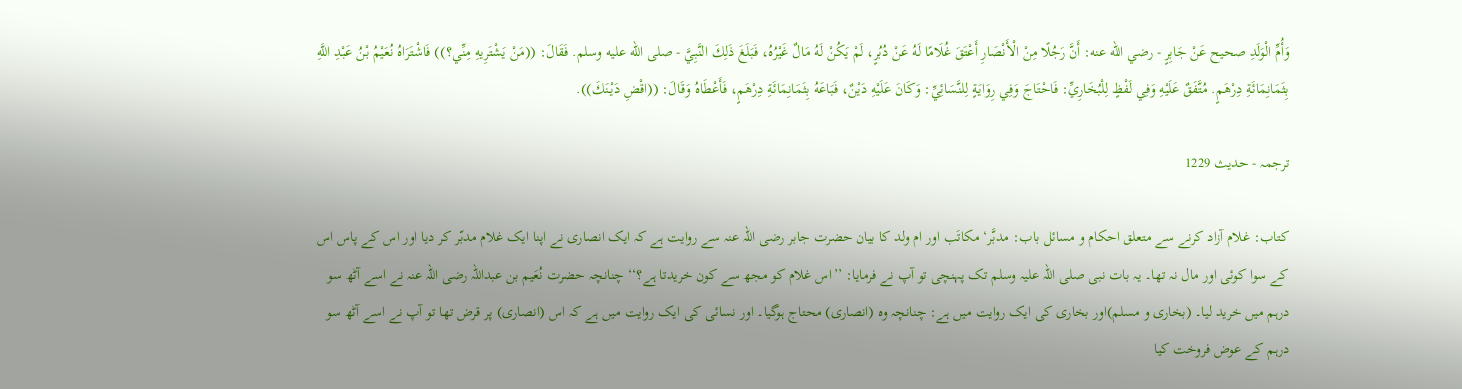وَأُمِّ الْوَلَدِ صحيح عَنْ جَابِرٍ - رضي الله عنه: أَنَّ رَجُلًا مِنْ الْأَنْصَارِ أَعْتَقَ غُلَامًا لَهُ عَنْ دُبُرٍ، لَمْ يَكُنْ لَهُ مَالٌ غَيْرُهُ، فَبَلَغَ ذَلِكَ النَّبِيَّ - صلى الله عليه وسلم. فَقَالَ: ((مَنْ يَشْتَرِيهِ مِنِّي؟)) فَاشْتَرَاهُ نُعَيْمُ بْنُ عَبْدِ اللَّهِ بِثَمَانِمَائَةِ دِرْهَمٍ. مُتَّفَقٌ عَلَيْهِ وَفِي لَفْظٍ لِلْبُخَارِيِّ: فَاحْتَاجَ وَفِي رِوَايَةٍ لِلنَّسَائِيِّ: وَكَانَ عَلَيْهِ دَيْنٌ، فَبَاعَهُ بِثَمَانِمَائَةِ دِرْهَمٍ، فَأَعْطَاهُ وَقَالَ: ((اقْضِ دَيْنَكَ)).

ترجمہ - حدیث 1229

کتاب: غلام آزاد کرنے سے متعلق احکام و مسائل باب: مدبَّر‘ مکاتَب اور ام ولد کا بیان حضرت جابر رضی اللہ عنہ سے روایت ہے کہ ایک انصاری نے اپنا ایک غلام مدبّر کر دیا اور اس کے پاس اس کے سوا کوئی اور مال نہ تھا۔ یہ بات نبی صلی اللہ علیہ وسلم تک پہنچی تو آپ نے فرمایا: ’’اس غلام کو مجھ سے کون خریدتا ہے؟‘‘ چنانچہ حضرت نُعَیم بن عبداللہ رضی اللہ عنہ نے اسے آٹھ سو درہم میں خرید لیا۔ (بخاری و مسلم)اور بخاری کی ایک روایت میں ہے: چنانچہ وہ (انصاری) محتاج ہوگیا۔ اور نسائی کی ایک روایت میں ہے کہ اس (انصاری) پر قرض تھا تو آپ نے اسے آٹھ سو درہم کے عوض فروخت کیا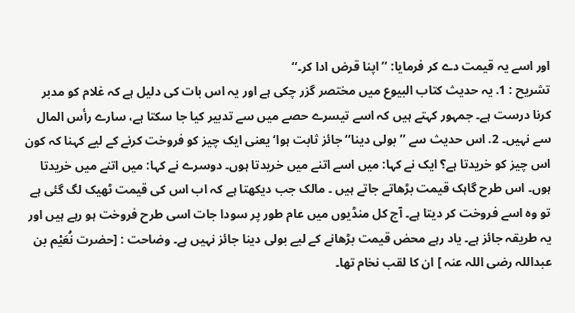اور اسے یہ قیمت دے کر فرمایا: ’’اپنا قرض ادا کر۔‘‘
تشریح : 1. یہ حدیث کتاب البیوع میں مختصر گزر چکی ہے اور یہ اس بات کی دلیل ہے کہ غلام کو مدبر کرنا درست ہے۔ جمہور کہتے ہیں کہ اسے تیسرے حصے میں سے تدبیر کیا جا سکتا ہے، سارے رأس المال سے نہیں۔ 2. اس حدیث سے ’’بولی دینا‘‘ جائز ثابت ہوا‘ یعنی ایک چیز کو فروخت کرنے کے لیے کہنا کہ کون اس چیز کو خریدتا ہے؟ ایک نے کہا: میں اسے اتنے میں خریدتا ہوں۔ دوسرے نے کہا: میں اتنے میں خریدتا ہوں۔ اس طرح گاہک قیمت بڑھاتے جاتے ہیں ۔ مالک جب دیکھتا ہے کہ اب اس کی قیمت ٹھیک لگ گئی ہے تو وہ اسے فروخت کر دیتا ہے۔ آج کل منڈیوں میں عام طور پر سودا جات اسی طرح فروخت ہو رہے ہیں اور یہ طریقہ جائز ہے۔ یاد رہے محض قیمت بڑھانے کے لیے بولی دینا جائز نہیں ہے۔ وضاحت : [حضرت نُعَیْم بن عبداللہ رضی اللہ عنہ ] ان کا لقب نخام تھا۔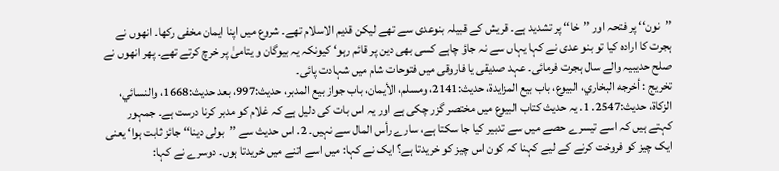’’نون‘‘ پر فتحہ اور ’’خا‘‘ پر تشدید ہے۔ قریش کے قبیلہ بنوعدی سے تھے لیکن قدیم الاسلام تھے۔ شروع میں اپنا ایمان مخفی رکھا۔ انھوں نے ہجرت کا ارادہ کیا تو بنو عدی نے کہا یہاں سے نہ جاؤ چاہے کسی بھی دین پر قائم رہو‘ کیونکہ یہ بیوگان و یتامیٰ پر خرچ کرتے تھے۔ پھر انھوں نے صلح حدیبیہ والے سال ہجرت فرمائی۔ عہد صدیقی یا فاروقی میں فتوحات شام میں شہادت پائی۔
تخریج : أخرجه البخاري، البيوع، باب بيع المزايدة، حديث:2141، ومسلم، الأيمان، باب جواز بيع المدبر، حديث:997، بعد حديث:1668، والنسائي، الزكاة، حديث:2547. 1. یہ حدیث کتاب البیوع میں مختصر گزر چکی ہے اور یہ اس بات کی دلیل ہے کہ غلام کو مدبر کرنا درست ہے۔ جمہور کہتے ہیں کہ اسے تیسرے حصے میں سے تدبیر کیا جا سکتا ہے، سارے رأس المال سے نہیں۔ 2. اس حدیث سے ’’بولی دینا‘‘ جائز ثابت ہوا‘ یعنی ایک چیز کو فروخت کرنے کے لیے کہنا کہ کون اس چیز کو خریدتا ہے؟ ایک نے کہا: میں اسے اتنے میں خریدتا ہوں۔ دوسرے نے کہا: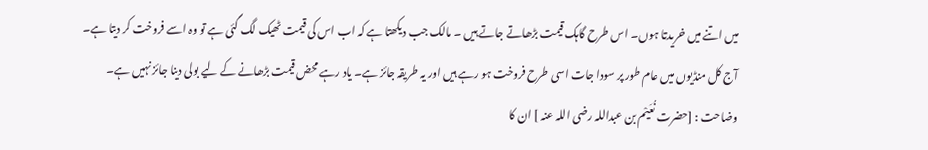میں اتنے میں خریدتا ہوں۔ اس طرح گاہک قیمت بڑھاتے جاتے ہیں ۔ مالک جب دیکھتا ہے کہ اب اس کی قیمت ٹھیک لگ گئی ہے تو وہ اسے فروخت کر دیتا ہے۔ آج کل منڈیوں میں عام طور پر سودا جات اسی طرح فروخت ہو رہے ہیں اور یہ طریقہ جائز ہے۔ یاد رہے محض قیمت بڑھانے کے لیے بولی دینا جائز نہیں ہے۔ وضاحت : [حضرت نُعَیْم بن عبداللہ رضی اللہ عنہ ] ان کا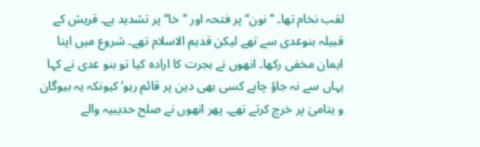لقب نخام تھا۔ ’’نون‘‘ پر فتحہ اور ’’خا‘‘ پر تشدید ہے۔ قریش کے قبیلہ بنوعدی سے تھے لیکن قدیم الاسلام تھے۔ شروع میں اپنا ایمان مخفی رکھا۔ انھوں نے ہجرت کا ارادہ کیا تو بنو عدی نے کہا یہاں سے نہ جاؤ چاہے کسی بھی دین پر قائم رہو‘ کیونکہ یہ بیوگان و یتامیٰ پر خرچ کرتے تھے۔ پھر انھوں نے صلح حدیبیہ والے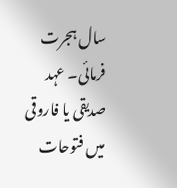سال ہجرت فرمائی۔ عہد صدیقی یا فاروقی میں فتوحات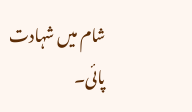شام میں شہادت پائی۔